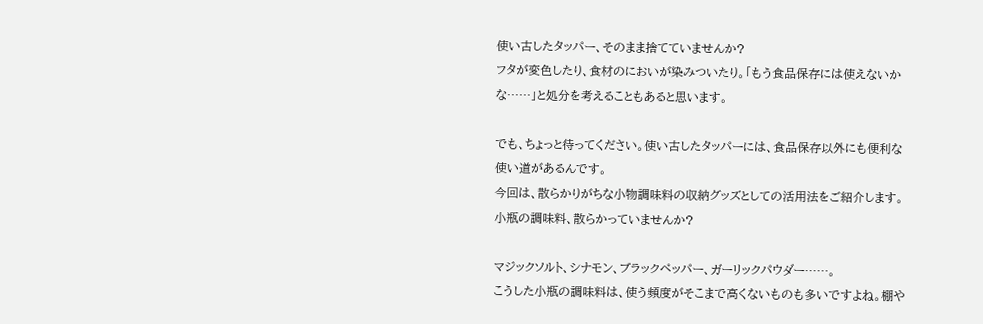使い古したタッパー、そのまま捨てていませんか?
フタが変色したり、食材のにおいが染みついたり。「もう食品保存には使えないかな……」と処分を考えることもあると思います。

でも、ちょっと待ってください。使い古したタッパーには、食品保存以外にも便利な使い道があるんです。
今回は、散らかりがちな小物調味料の収納グッズとしての活用法をご紹介します。
小瓶の調味料、散らかっていませんか?

マジックソルト、シナモン、ブラックペッパー、ガーリックパウダー……。
こうした小瓶の調味料は、使う頻度がそこまで高くないものも多いですよね。棚や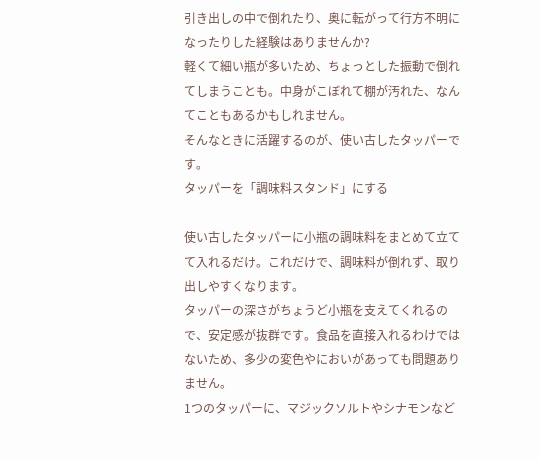引き出しの中で倒れたり、奥に転がって行方不明になったりした経験はありませんか?
軽くて細い瓶が多いため、ちょっとした振動で倒れてしまうことも。中身がこぼれて棚が汚れた、なんてこともあるかもしれません。
そんなときに活躍するのが、使い古したタッパーです。
タッパーを「調味料スタンド」にする

使い古したタッパーに小瓶の調味料をまとめて立てて入れるだけ。これだけで、調味料が倒れず、取り出しやすくなります。
タッパーの深さがちょうど小瓶を支えてくれるので、安定感が抜群です。食品を直接入れるわけではないため、多少の変色やにおいがあっても問題ありません。
1つのタッパーに、マジックソルトやシナモンなど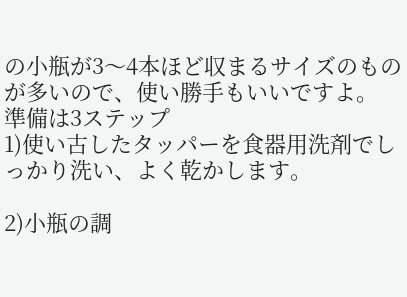の小瓶が3〜4本ほど収まるサイズのものが多いので、使い勝手もいいですよ。
準備は3ステップ
1)使い古したタッパーを食器用洗剤でしっかり洗い、よく乾かします。

2)小瓶の調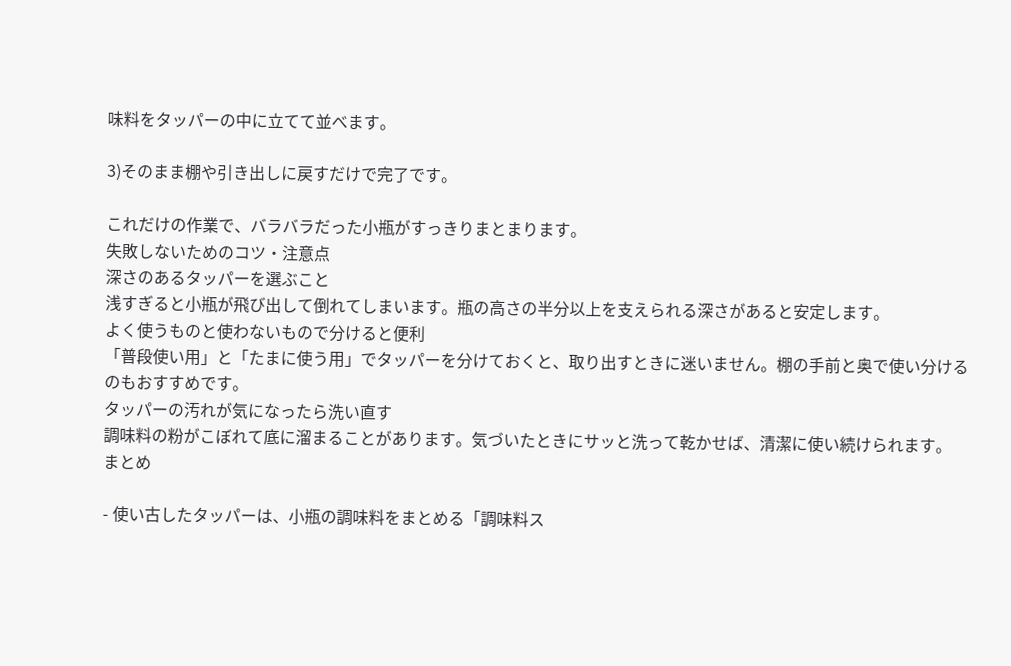味料をタッパーの中に立てて並べます。

3)そのまま棚や引き出しに戻すだけで完了です。

これだけの作業で、バラバラだった小瓶がすっきりまとまります。
失敗しないためのコツ・注意点
深さのあるタッパーを選ぶこと
浅すぎると小瓶が飛び出して倒れてしまいます。瓶の高さの半分以上を支えられる深さがあると安定します。
よく使うものと使わないもので分けると便利
「普段使い用」と「たまに使う用」でタッパーを分けておくと、取り出すときに迷いません。棚の手前と奥で使い分けるのもおすすめです。
タッパーの汚れが気になったら洗い直す
調味料の粉がこぼれて底に溜まることがあります。気づいたときにサッと洗って乾かせば、清潔に使い続けられます。
まとめ

- 使い古したタッパーは、小瓶の調味料をまとめる「調味料ス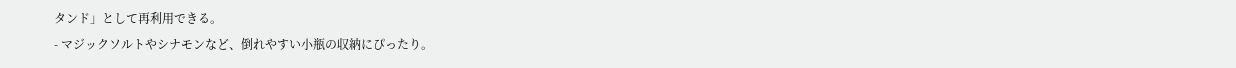タンド」として再利用できる。
- マジックソルトやシナモンなど、倒れやすい小瓶の収納にぴったり。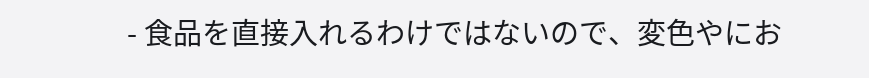- 食品を直接入れるわけではないので、変色やにお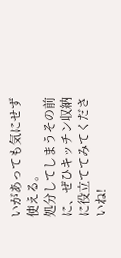いがあっても気にせず使える。
処分してしまうその前に、ぜひキッチン収納に役立ててみてくださいね!